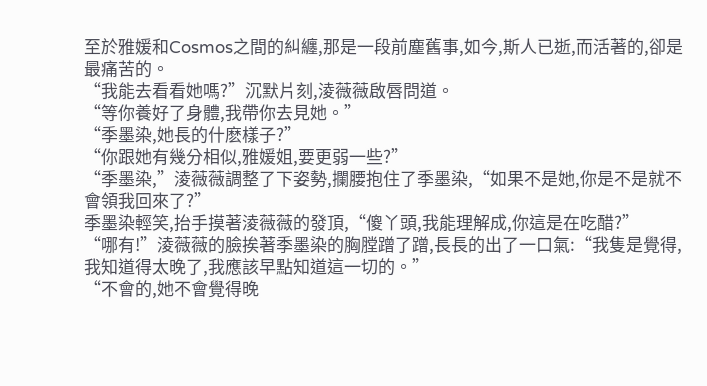至於雅媛和Cosmos之間的糾纏,那是一段前塵舊事,如今,斯人已逝,而活著的,卻是最痛苦的。
“我能去看看她嗎?”沉默片刻,淩薇薇啟唇問道。
“等你養好了身體,我帶你去見她。”
“季墨染,她長的什麽樣子?”
“你跟她有幾分相似,雅媛姐,要更弱一些?”
“季墨染,”淩薇薇調整了下姿勢,攔腰抱住了季墨染,“如果不是她,你是不是就不會領我回來了?”
季墨染輕笑,抬手摸著淩薇薇的發頂,“傻丫頭,我能理解成,你這是在吃醋?”
“哪有!”淩薇薇的臉挨著季墨染的胸膛蹭了蹭,長長的出了一口氣:“我隻是覺得,我知道得太晚了,我應該早點知道這一切的。”
“不會的,她不會覺得晚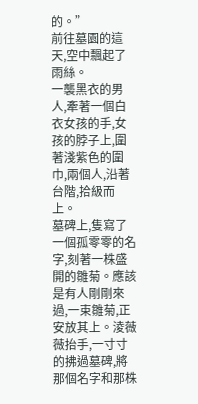的。”
前往墓園的這天,空中飄起了雨絲。
一襲黑衣的男人,牽著一個白衣女孩的手,女孩的脖子上,圍著淺紫色的圍巾,兩個人,沿著台階,拾級而上。
墓碑上,隻寫了一個孤零零的名字,刻著一株盛開的雛菊。應該是有人剛剛來過,一束雛菊,正安放其上。淩薇薇抬手,一寸寸的拂過墓碑,將那個名字和那株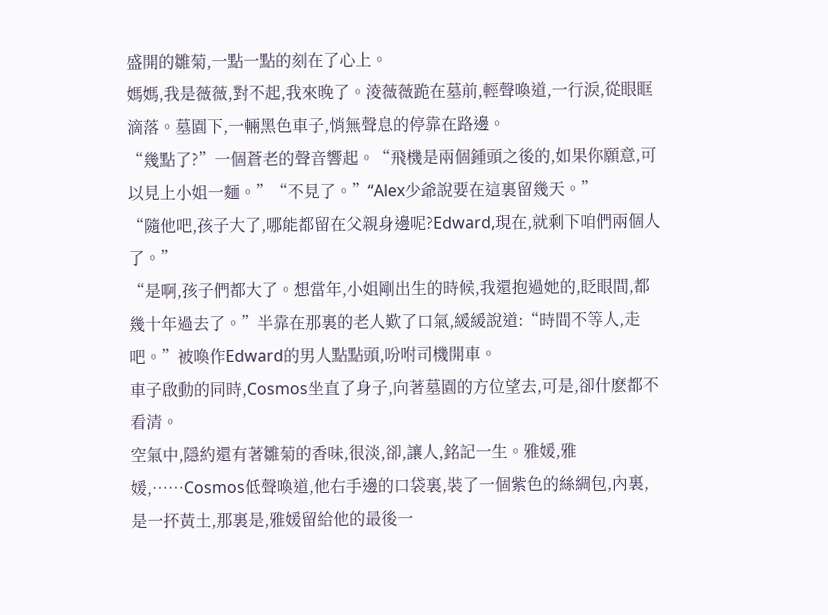盛開的雛菊,一點一點的刻在了心上。
媽媽,我是薇薇,對不起,我來晚了。淩薇薇跪在墓前,輕聲喚道,一行淚,從眼眶滴落。墓園下,一輛黑色車子,悄無聲息的停靠在路邊。
“幾點了?”一個蒼老的聲音響起。“飛機是兩個鍾頭之後的,如果你願意,可以見上小姐一麵。”“不見了。”“Alex少爺說要在這裏留幾天。”
“隨他吧,孩子大了,哪能都留在父親身邊呢?Edward,現在,就剩下咱們兩個人了。”
“是啊,孩子們都大了。想當年,小姐剛出生的時候,我還抱過她的,眨眼間,都幾十年過去了。”半靠在那裏的老人歎了口氣,緩緩說道:“時間不等人,走吧。”被喚作Edward的男人點點頭,吩咐司機開車。
車子啟動的同時,Cosmos坐直了身子,向著墓園的方位望去,可是,卻什麽都不看清。
空氣中,隱約還有著雛菊的香味,很淡,卻,讓人,銘記一生。雅媛,雅媛,……Cosmos低聲喚道,他右手邊的口袋裏,裝了一個紫色的絲綢包,內裏,是一抔黃土,那裏是,雅媛留給他的最後一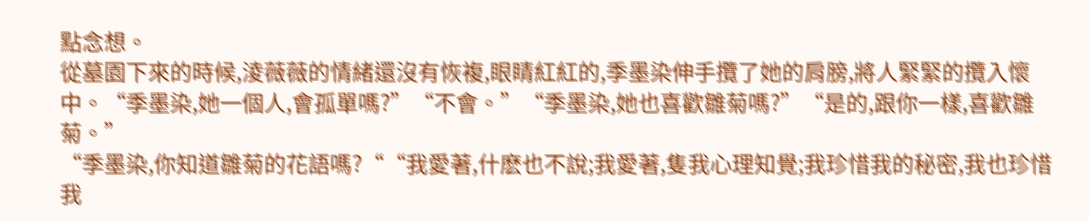點念想。
從墓園下來的時候,淩薇薇的情緒還沒有恢複,眼睛紅紅的,季墨染伸手攬了她的肩膀,將人緊緊的攬入懷中。“季墨染,她一個人,會孤單嗎?”“不會。”“季墨染,她也喜歡雛菊嗎?”“是的,跟你一樣,喜歡雛菊。”
“季墨染,你知道雛菊的花語嗎?““我愛著,什麽也不說;我愛著,隻我心理知覺;我珍惜我的秘密,我也珍惜我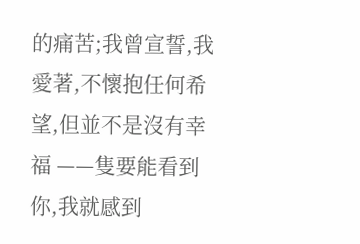的痛苦;我曾宣誓,我愛著,不懷抱任何希望,但並不是沒有幸福 ——隻要能看到你,我就感到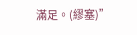滿足。(繆塞)”